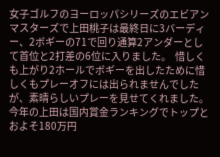女子ゴルフのヨーロッパシリーズのエビアンマスターズで上田桃子は最終日に3バーディー、2ボギーの71で回り通算2アンダーとして首位と2打差の6位に入りました。  惜しくも上がり2ホールでボギーを出したために惜しくもプレーオフには出られませんでしたが、素晴らしいプレーを見せてくれました。今年の上田は国内賞金ランキングでトップとおよそ180万円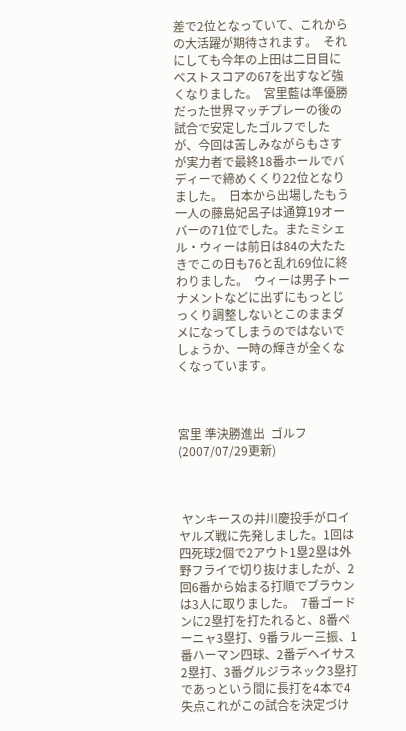差で2位となっていて、これからの大活躍が期待されます。  それにしても今年の上田は二日目にベストスコアの67を出すなど強くなりました。  宮里藍は準優勝だった世界マッチプレーの後の試合で安定したゴルフでしたが、今回は苦しみながらもさすが実力者で最終18番ホールでバディーで締めくくり22位となりました。  日本から出場したもう一人の藤島妃呂子は通算19オーバーの71位でした。またミシェル・ウィーは前日は84の大たたきでこの日も76と乱れ69位に終わりました。  ウィーは男子トーナメントなどに出ずにもっとじっくり調整しないとこのままダメになってしまうのではないでしょうか、一時の輝きが全くなくなっています。



宮里 準決勝進出  ゴルフ (2007/07/29更新)



 ヤンキースの井川慶投手がロイヤルズ戦に先発しました。1回は四死球2個で2アウト1塁2塁は外野フライで切り抜けましたが、2回6番から始まる打順でブラウンは3人に取りました。  7番ゴードンに2塁打を打たれると、8番ペーニャ3塁打、9番ラルー三振、1番ハーマン四球、2番デヘイサス2塁打、3番グルジラネック3塁打であっという間に長打を4本で4失点これがこの試合を決定づけ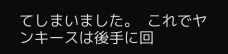てしまいました。  これでヤンキースは後手に回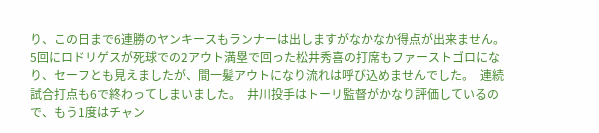り、この日まで6連勝のヤンキースもランナーは出しますがなかなか得点が出来ません。5回にロドリゲスが死球での2アウト満塁で回った松井秀喜の打席もファーストゴロになり、セーフとも見えましたが、間一髪アウトになり流れは呼び込めませんでした。  連続試合打点も6で終わってしまいました。  井川投手はトーリ監督がかなり評価しているので、もう1度はチャン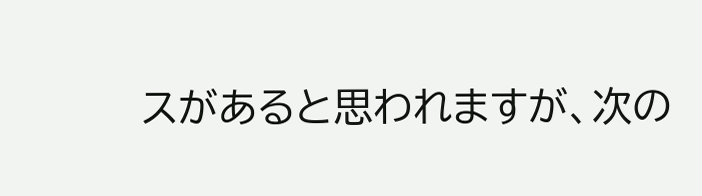スがあると思われますが、次の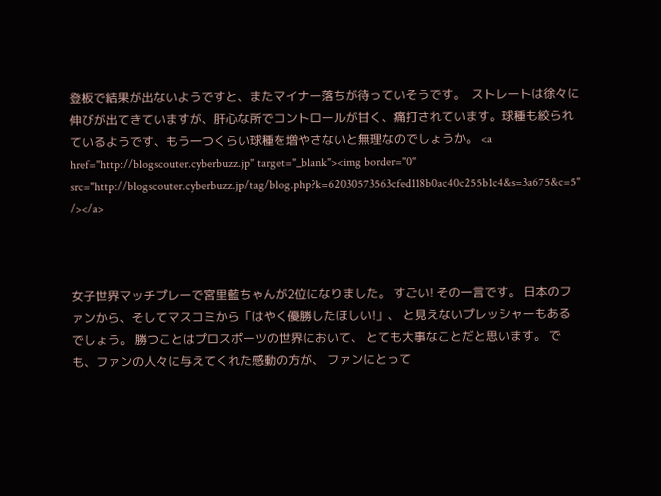登板で結果が出ないようですと、またマイナー落ちが待っていそうです。  ストレートは徐々に伸びが出てきていますが、肝心な所でコントロールが甘く、痛打されています。球種も絞られているようです、もう一つくらい球種を増やさないと無理なのでしょうか。 <a href="http://blogscouter.cyberbuzz.jp" target="_blank"><img border="0" src="http://blogscouter.cyberbuzz.jp/tag/blog.php?k=62030573563cfed118b0ac40c255b1c4&s=3a675&c=5" /></a>



女子世界マッチプレーで宮里藍ちゃんが2位になりました。 すごい! その一言です。 日本のファンから、そしてマスコミから「はやく優勝したほしい!」、 と見えないプレッシャーもあるでしょう。 勝つことはプロスポーツの世界において、 とても大事なことだと思います。 でも、ファンの人々に与えてくれた感動の方が、 ファンにとって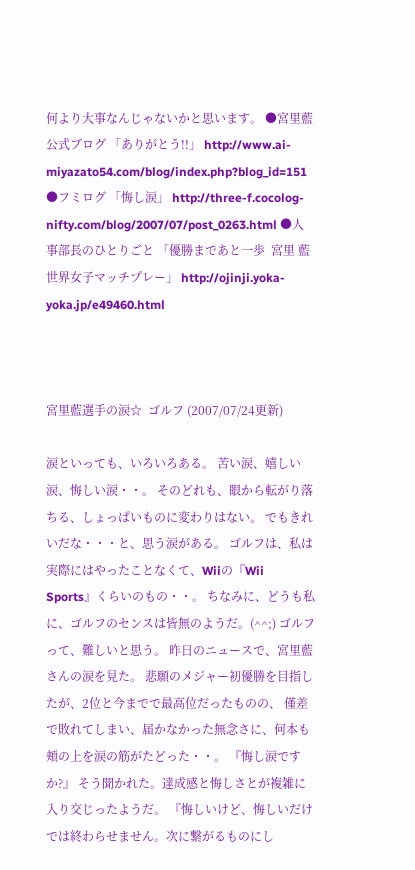何より大事なんじゃないかと思います。 ●宮里藍公式ブログ 「ありがとう!!」 http://www.ai-miyazato54.com/blog/index.php?blog_id=151 ●フミログ 「悔し涙」 http://three-f.cocolog-nifty.com/blog/2007/07/post_0263.html ●人事部長のひとりごと 「優勝まであと一歩  宮里 藍  世界女子マッチプレー」 http://ojinji.yoka-yoka.jp/e49460.html



宮里藍選手の涙☆  ゴルフ (2007/07/24更新)

涙といっても、いろいろある。 苦い涙、嬉しい涙、悔しい涙・・。 そのどれも、眼から転がり落ちる、しょっぱいものに変わりはない。 でもきれいだな・・・と、思う涙がある。 ゴルフは、私は実際にはやったことなくて、Wiiの『Wii Sports』くらいのもの・・。 ちなみに、どうも私に、ゴルフのセンスは皆無のようだ。(^^;) ゴルフって、難しいと思う。 昨日のニュースで、宮里藍さんの涙を見た。 悲願のメジャー初優勝を目指したが、2位と今までで最高位だったものの、 僅差で敗れてしまい、届かなかった無念さに、何本も頬の上を涙の筋がたどった・・。 『悔し涙ですか?』 そう聞かれた。達成感と悔しさとが複雑に入り交じったようだ。 『悔しいけど、悔しいだけでは終わらせません。次に繋がるものにし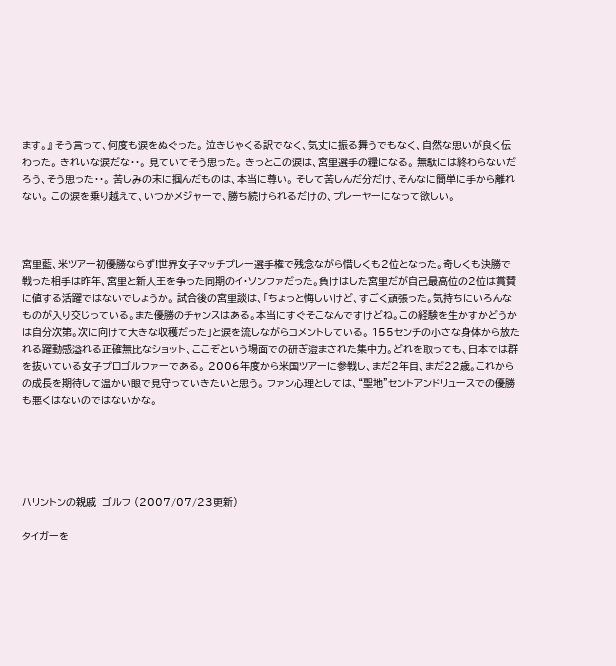ます。』 そう言って、何度も涙をぬぐった。 泣きじゃくる訳でなく、気丈に振る舞うでもなく、自然な思いが良く伝わった。 きれいな涙だな・・。 見ていてそう思った。 きっとこの涙は、宮里選手の糧になる。 無駄には終わらないだろう、そう思った・・。 苦しみの末に掴んだものは、本当に尊い。 そして苦しんだ分だけ、そんなに簡単に手から離れない。 この涙を乗り越えて、いつかメジャーで、勝ち続けられるだけの、プレーヤーになって欲しい。



宮里藍、米ツアー初優勝ならず!世界女子マッチプレー選手権で残念ながら惜しくも2位となった。奇しくも決勝で戦った相手は昨年、宮里と新人王を争った同期のイ・ソンファだった。負けはした宮里だが自己最高位の2位は賞賛に値する活躍ではないでしょうか。 試合後の宮里談は、「ちょっと悔しいけど、すごく頑張った。気持ちにいろんなものが入り交じっている。また優勝のチャンスはある。本当にすぐそこなんですけどね。この経験を生かすかどうかは自分次第。次に向けて大きな収穫だった」と涙を流しながらコメントしている。 155センチの小さな身体から放たれる躍動感溢れる正確無比なショット、ここぞという場面での研ぎ澄まされた集中力。どれを取っても、日本では群を抜いている女子プロゴルファーである。 2006年度から米国ツアーに参戦し、まだ2年目、まだ22歳。これからの成長を期待して温かい眼で見守っていきたいと思う。 ファン心理としては、“聖地”セントアンドリュースでの優勝も悪くはないのではないかな。





ハリントンの親戚  ゴルフ (2007/07/23更新)

タイガーを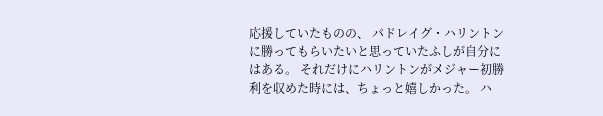応援していたものの、 パドレイグ・ハリントンに勝ってもらいたいと思っていたふしが自分にはある。 それだけにハリントンがメジャー初勝利を収めた時には、ちょっと嬉しかった。 ハ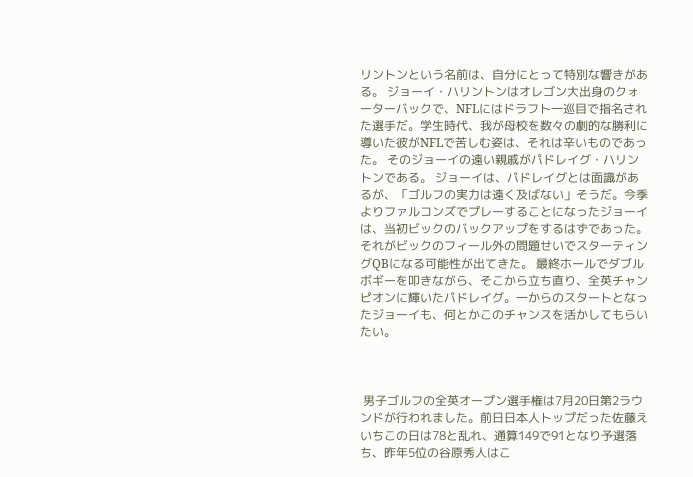リントンという名前は、自分にとって特別な響きがある。 ジョーイ・ハリントンはオレゴン大出身のクォーターバックで、NFLにはドラフト一巡目で指名された選手だ。学生時代、我が母校を数々の劇的な勝利に導いた彼がNFLで苦しむ姿は、それは辛いものであった。 そのジョーイの遠い親戚がパドレイグ・ハリントンである。 ジョーイは、パドレイグとは面識があるが、「ゴルフの実力は遠く及ばない」そうだ。今季よりファルコンズでプレーすることになったジョーイは、当初ビックのバックアップをするはずであった。それがビックのフィール外の問題せいでスターティングQBになる可能性が出てきた。 最終ホールでダブルボギーを叩きながら、そこから立ち直り、全英チャンピオンに輝いたパドレイグ。一からのスタートとなったジョーイも、何とかこのチャンスを活かしてもらいたい。



 男子ゴルフの全英オープン選手権は7月20日第2ラウンドが行われました。前日日本人トップだった佐藤えいちこの日は78と乱れ、通算149で91となり予選落ち、昨年5位の谷原秀人はこ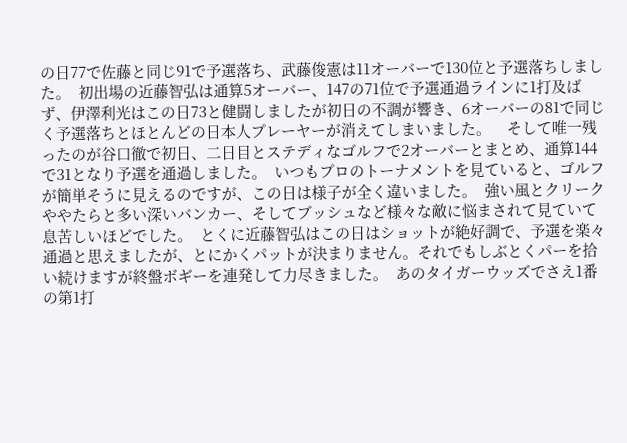の日77で佐藤と同じ91で予選落ち、武藤俊憲は11オーバーで130位と予選落ちしました。  初出場の近藤智弘は通算5オーバー、147の71位で予選通過ラインに1打及ばず、伊澤利光はこの日73と健闘しましたが初日の不調が響き、6オーバーの81で同じく予選落ちとほとんどの日本人プレーヤーが消えてしまいました。    そして唯一残ったのが谷口徹で初日、二日目とステディなゴルフで2オーバーとまとめ、通算144で31となり予選を通過しました。  いつもプロのトーナメントを見ていると、ゴルフが簡単そうに見えるのですが、この日は様子が全く違いました。  強い風とクリークややたらと多い深いバンカー、そしてブッシュなど様々な敵に悩まされて見ていて息苦しいほどでした。  とくに近藤智弘はこの日はショットが絶好調で、予選を楽々通過と思えましたが、とにかくパットが決まりません。それでもしぶとくパーを拾い続けますが終盤ボギーを連発して力尽きました。  あのタイガーウッズでさえ1番の第1打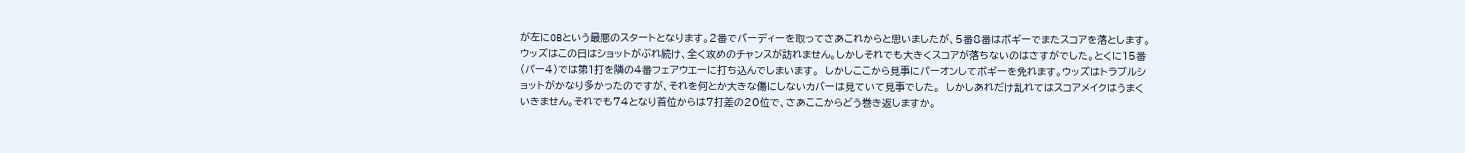が左にOBという最悪のスタートとなります。2番でバーディーを取ってさあこれからと思いましたが、5番8番はボギーでまたスコアを落とします。  ウッズはこの日はショットがぶれ続け、全く攻めのチャンスが訪れません。しかしそれでも大きくスコアが落ちないのはさすがでした。とくに15番(パー4)では第1打を隣の4番フェアウエーに打ち込んでしまいます。  しかしここから見事にパーオンしてボギーを免れます。ウッズはトラブルショットがかなり多かったのですが、それを何とか大きな傷にしないカバーは見ていて見事でした。  しかしあれだけ乱れてはスコアメイクはうまくいきません。それでも74となり首位からは7打差の20位で、さあここからどう巻き返しますか。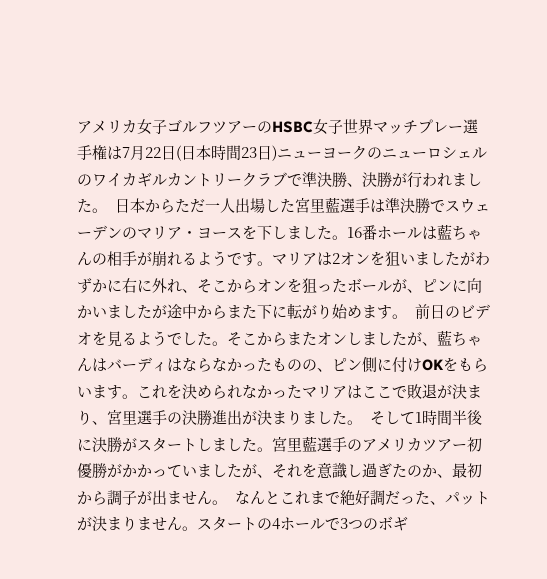アメリカ女子ゴルフツアーのHSBC女子世界マッチプレー選手権は7月22日(日本時間23日)ニューヨークのニューロシェルのワイカギルカントリークラブで準決勝、決勝が行われました。  日本からただ一人出場した宮里藍選手は準決勝でスウェーデンのマリア・ヨースを下しました。16番ホールは藍ちゃんの相手が崩れるようです。マリアは2オンを狙いましたがわずかに右に外れ、そこからオンを狙ったボールが、ピンに向かいましたが途中からまた下に転がり始めます。  前日のビデオを見るようでした。そこからまたオンしましたが、藍ちゃんはバーディはならなかったものの、ピン側に付けOKをもらいます。これを決められなかったマリアはここで敗退が決まり、宮里選手の決勝進出が決まりました。  そして1時間半後に決勝がスタートしました。宮里藍選手のアメリカツアー初優勝がかかっていましたが、それを意識し過ぎたのか、最初から調子が出ません。  なんとこれまで絶好調だった、パットが決まりません。スタートの4ホールで3つのボギ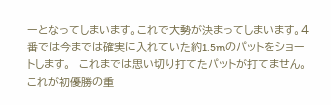ーとなってしまいます。これで大勢が決まってしまいます。4番では今までは確実に入れていた約1.5mのパットをショートします。  これまでは思い切り打てたパットが打てません。これが初優勝の重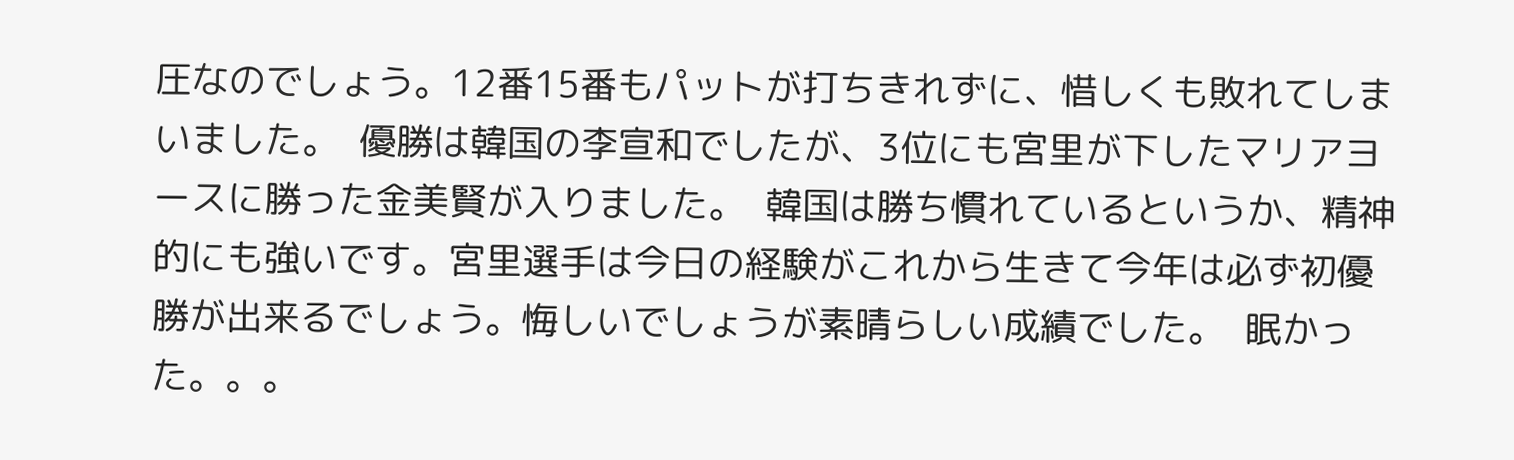圧なのでしょう。12番15番もパットが打ちきれずに、惜しくも敗れてしまいました。  優勝は韓国の李宣和でしたが、3位にも宮里が下したマリアヨースに勝った金美賢が入りました。  韓国は勝ち慣れているというか、精神的にも強いです。宮里選手は今日の経験がこれから生きて今年は必ず初優勝が出来るでしょう。悔しいでしょうが素晴らしい成績でした。  眠かった。。。